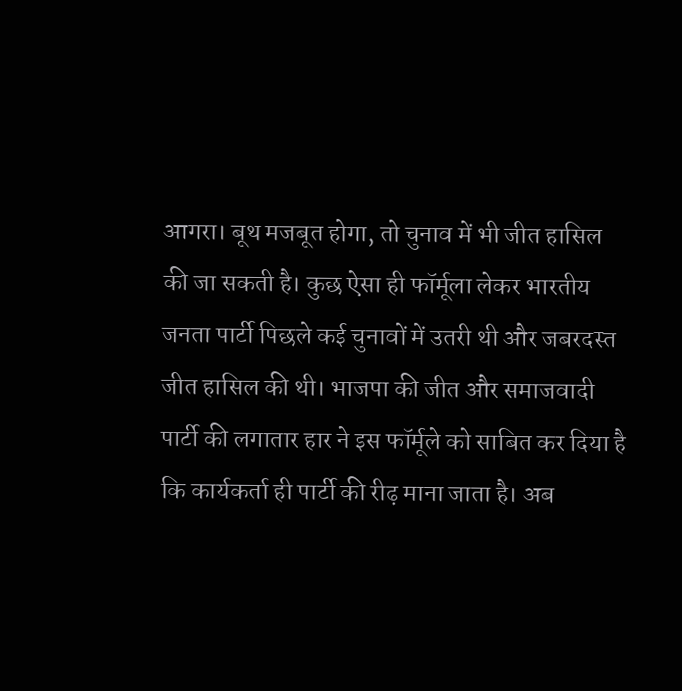आगरा। बूथ मजबूत होगा, तो चुनाव में भी जीत हासिल की जा सकती है। कुछ ऐसा ही फॉर्मूला लेकर भारतीय जनता पार्टी पिछले कई चुनावों में उतरी थी और जबरदस्त जीत हासिल की थी। भाजपा की जीत और समाजवादी पार्टी की लगातार हार ने इस फॉर्मूले को साबित कर दिया है कि कार्यकर्ता ही पार्टी की रीढ़ माना जाता है। अब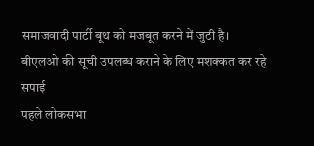समाजवादी पार्टी बूथ को मजबूत करने में जुटी है।
बीएलओ की सूची उपलब्ध कराने के लिए मशक्कत कर रहे सपाई
पहले लोकसभा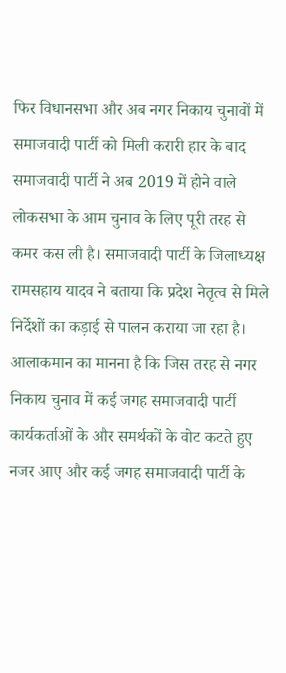फिर विधानसभा और अब नगर निकाय चुनावों में समाजवादी पार्टी को मिली करारी हार के बाद समाजवादी पार्टी ने अब 2019 में होने वाले लोकसभा के आम चुनाव के लिए पूरी तरह से कमर कस ली है। समाजवादी पार्टी के जिलाध्यक्ष रामसहाय यादव ने बताया कि प्रदेश नेतृत्व से मिले निर्देशों का कड़ाई से पालन कराया जा रहा है। आलाकमान का मानना है कि जिस तरह से नगर निकाय चुनाव में कई जगह समाजवादी पार्टी कार्यकर्ताओं के और समर्थकों के वोट कटते हुए नजर आए और कई जगह समाजवादी पार्टी के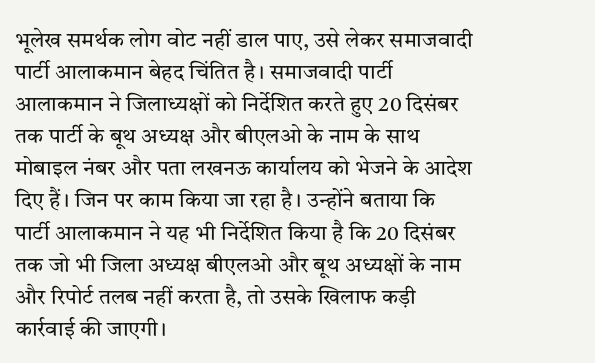भूलेख समर्थक लोग वोट नहीं डाल पाए, उसे लेकर समाजवादी पार्टी आलाकमान बेहद चिंतित है। समाजवादी पार्टी आलाकमान ने जिलाध्यक्षों को निर्देशित करते हुए 20 दिसंबर तक पार्टी के बूथ अध्यक्ष और बीएलओ के नाम के साथ मोबाइल नंबर और पता लखनऊ कार्यालय को भेजने के आदेश दिए हैं। जिन पर काम किया जा रहा है। उन्होंने बताया कि पार्टी आलाकमान ने यह भी निर्देशित किया है कि 20 दिसंबर तक जो भी जिला अध्यक्ष बीएलओ और बूथ अध्यक्षों के नाम और रिपोर्ट तलब नहीं करता है, तो उसके खिलाफ कड़ी कार्रवाई की जाएगी।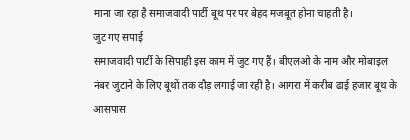माना जा रहा है समाजवादी पार्टी बूथ पर पर बेहद मजबूत होना चाहती है।
जुट गए सपाई
समाजवादी पार्टी के सिपाही इस काम में जुट गए हैं। बीएलओ के नाम और मोबाइल नंबर जुटाने के लिए बूथों तक दौड़ लगाई जा रही है। आगरा में करीब ढाई हजार बूथ के आसपास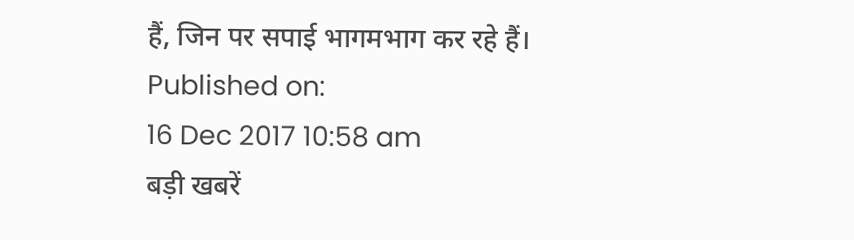हैं, जिन पर सपाई भागमभाग कर रहे हैं।
Published on:
16 Dec 2017 10:58 am
बड़ी खबरें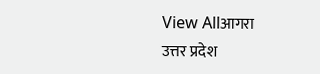View Allआगरा
उत्तर प्रदेश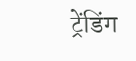ट्रेंडिंग